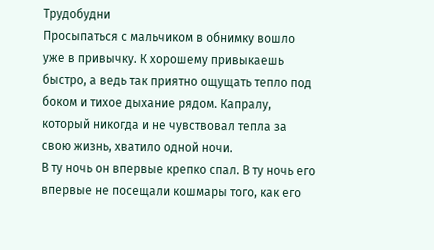Трудобудни
Просыпаться с мальчиком в обнимку вошло уже в привычку. К хорошему привыкаешь быстро, а ведь так приятно ощущать тепло под боком и тихое дыхание рядом. Капралу, который никогда и не чувствовал тепла за свою жизнь, хватило одной ночи.
В ту ночь он впервые крепко спал. В ту ночь его впервые не посещали кошмары того, как его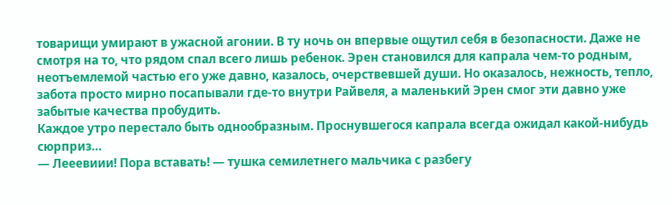товарищи умирают в ужасной агонии. В ту ночь он впервые ощутил себя в безопасности. Даже не смотря на то, что рядом спал всего лишь ребенок. Эрен становился для капрала чем-то родным, неотъемлемой частью его уже давно, казалось, очерствевшей души. Но оказалось, нежность, тепло, забота просто мирно посапывали где-то внутри Райвеля, а маленький Эрен смог эти давно уже забытые качества пробудить.
Каждое утро перестало быть однообразным. Проснувшегося капрала всегда ожидал какой-нибудь сюрприз…
— Лееевиии! Пора вставать! — тушка семилетнего мальчика с разбегу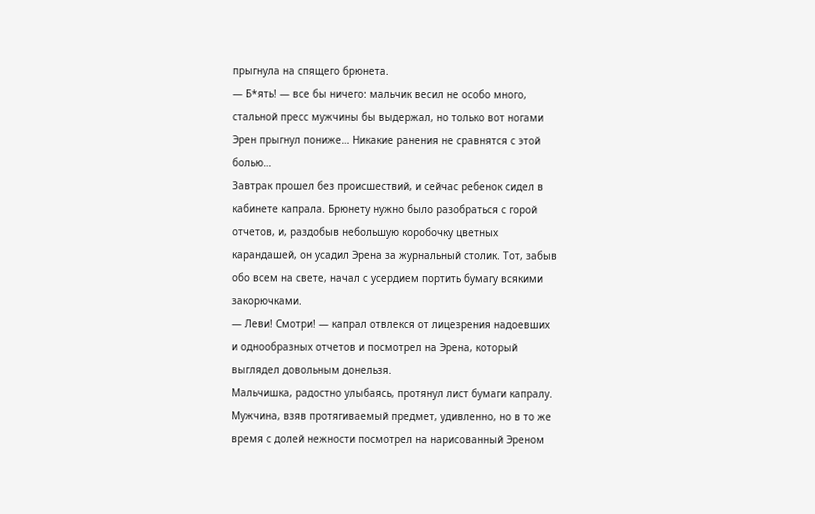прыгнула на спящего брюнета.
— Б*ять! — все бы ничего: мальчик весил не особо много, стальной пресс мужчины бы выдержал, но только вот ногами Эрен прыгнул пониже… Никакие ранения не сравнятся с этой болью…
Завтрак прошел без происшествий, и сейчас ребенок сидел в кабинете капрала. Брюнету нужно было разобраться с горой отчетов, и, раздобыв небольшую коробочку цветных карандашей, он усадил Эрена за журнальный столик. Тот, забыв обо всем на свете, начал с усердием портить бумагу всякими закорючками.
— Леви! Смотри! — капрал отвлекся от лицезрения надоевших и однообразных отчетов и посмотрел на Эрена, который выглядел довольным донельзя.
Мальчишка, радостно улыбаясь, протянул лист бумаги капралу. Мужчина, взяв протягиваемый предмет, удивленно, но в то же время с долей нежности посмотрел на нарисованный Эреном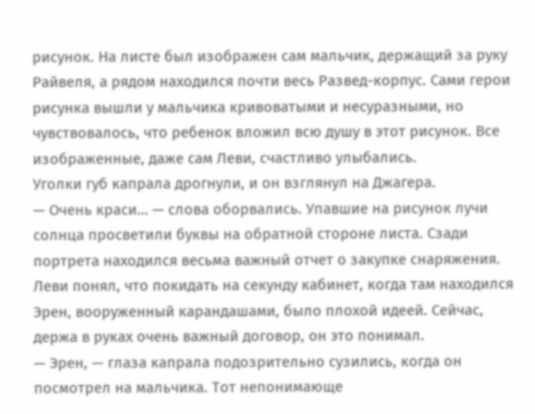рисунок. На листе был изображен сам мальчик, держащий за руку Райвеля, а рядом находился почти весь Развед-корпус. Сами герои рисунка вышли у мальчика кривоватыми и несуразными, но чувствовалось, что ребенок вложил всю душу в этот рисунок. Все изображенные, даже сам Леви, счастливо улыбались.
Уголки губ капрала дрогнули, и он взглянул на Джагера.
— Очень краси… — слова оборвались. Упавшие на рисунок лучи солнца просветили буквы на обратной стороне листа. Сзади портрета находился весьма важный отчет о закупке снаряжения.
Леви понял, что покидать на секунду кабинет, когда там находился Эрен, вооруженный карандашами, было плохой идеей. Сейчас, держа в руках очень важный договор, он это понимал.
— Эрен, — глаза капрала подозрительно сузились, когда он посмотрел на мальчика. Тот непонимающе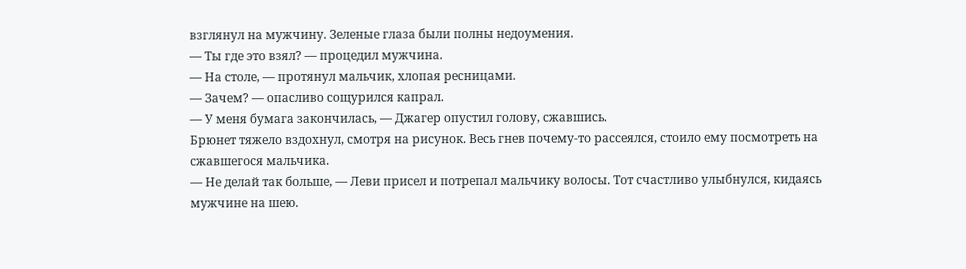взглянул на мужчину. Зеленые глаза были полны недоумения.
— Ты где это взял? — процедил мужчина.
— На столе, — протянул мальчик, хлопая ресницами.
— Зачем? — опасливо сощурился капрал.
— У меня бумага закончилась, — Джагер опустил голову, сжавшись.
Брюнет тяжело вздохнул, смотря на рисунок. Весь гнев почему-то рассеялся, стоило ему посмотреть на сжавшегося мальчика.
— Не делай так больше, — Леви присел и потрепал мальчику волосы. Тот счастливо улыбнулся, кидаясь мужчине на шею.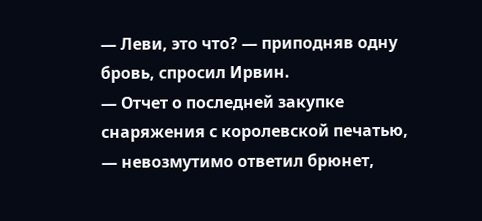— Леви, это что? — приподняв одну бровь, спросил Ирвин.
— Отчет о последней закупке снаряжения с королевской печатью, — невозмутимо ответил брюнет,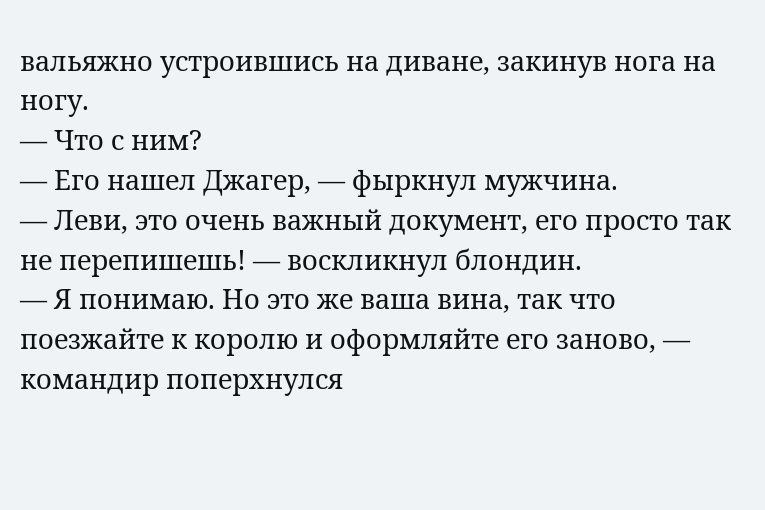вальяжно устроившись на диване, закинув нога на ногу.
— Что с ним?
— Его нашел Джагер, — фыркнул мужчина.
— Леви, это очень важный документ, его просто так не перепишешь! — воскликнул блондин.
— Я понимаю. Но это же ваша вина, так что поезжайте к королю и оформляйте его заново, — командир поперхнулся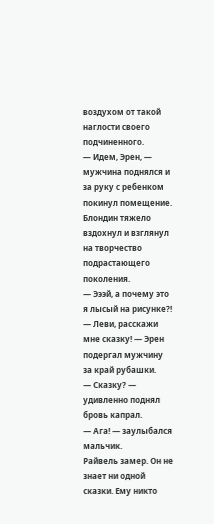воздухом от такой наглости своего подчиненного.
— Идем, Эрен, — мужчина поднялся и за руку с ребенком покинул помещение.
Блондин тяжело вздохнул и взглянул на творчество подрастающего поколения.
— Эээй, а почему это я лысый на рисунке?!
— Леви, расскажи мне сказку! — Эрен подергал мужчину за край рубашки.
— Сказку? — удивленно поднял бровь капрал.
— Ага! — заулыбался мальчик.
Райвель замер. Он не знает ни одной сказки. Ему никто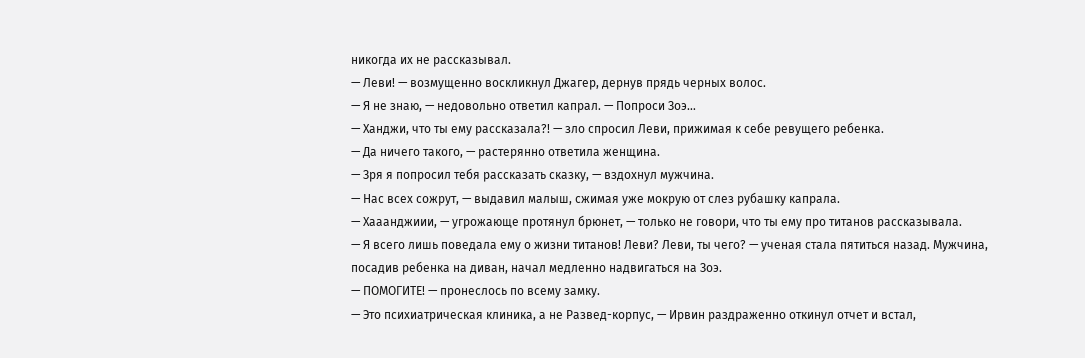никогда их не рассказывал.
— Леви! — возмущенно воскликнул Джагер, дернув прядь черных волос.
— Я не знаю, — недовольно ответил капрал. — Попроси Зоэ…
— Ханджи, что ты ему рассказала?! — зло спросил Леви, прижимая к себе ревущего ребенка.
— Да ничего такого, — растерянно ответила женщина.
— Зря я попросил тебя рассказать сказку, — вздохнул мужчина.
— Нас всех сожрут, — выдавил малыш, сжимая уже мокрую от слез рубашку капрала.
— Хааанджиии, — угрожающе протянул брюнет, — только не говори, что ты ему про титанов рассказывала.
— Я всего лишь поведала ему о жизни титанов! Леви? Леви, ты чего? — ученая стала пятиться назад. Мужчина, посадив ребенка на диван, начал медленно надвигаться на Зоэ.
— ПОМОГИТЕ! — пронеслось по всему замку.
— Это психиатрическая клиника, а не Развед-корпус, — Ирвин раздраженно откинул отчет и встал,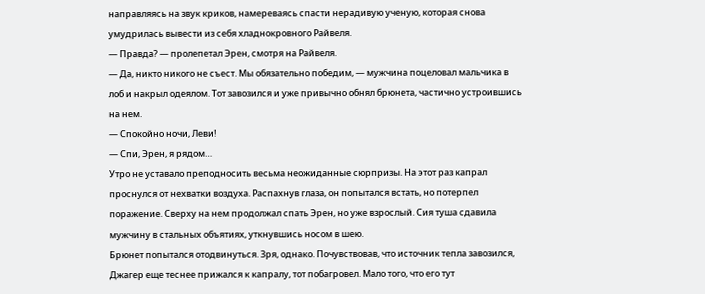направляясь на звук криков, намереваясь спасти нерадивую ученую, которая снова умудрилась вывести из себя хладнокровного Райвеля.
— Правда? — пролепетал Эрен, смотря на Райвеля.
— Да, никто никого не съест. Мы обязательно победим, — мужчина поцеловал мальчика в лоб и накрыл одеялом. Тот завозился и уже привычно обнял брюнета, частично устроившись на нем.
— Спокойно ночи, Леви!
— Спи, Эрен, я рядом…
Утро не уставало преподносить весьма неожиданные сюрпризы. На этот раз капрал проснулся от нехватки воздуха. Распахнув глаза, он попытался встать, но потерпел поражение. Сверху на нем продолжал спать Эрен, но уже взрослый. Сия туша сдавила мужчину в стальных объятиях, уткнувшись носом в шею.
Брюнет попытался отодвинуться. Зря, однако. Почувствовав, что источник тепла завозился, Джагер еще теснее прижался к капралу, тот побагровел. Мало того, что его тут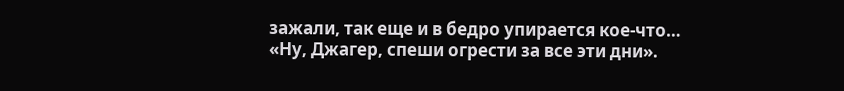зажали, так еще и в бедро упирается кое-что…
«Ну, Джагер, спеши огрести за все эти дни».